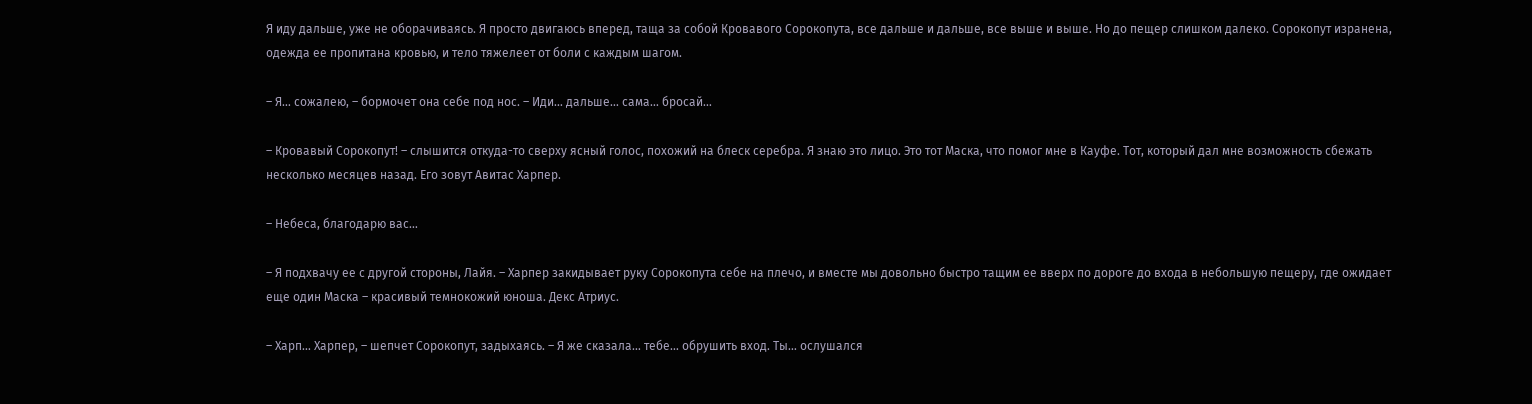Я иду дальше, уже не оборачиваясь. Я просто двигаюсь вперед, таща за собой Кровавого Сорокопута, все дальше и дальше, все выше и выше. Но до пещер слишком далеко. Сорокопут изранена, одежда ее пропитана кровью, и тело тяжелеет от боли с каждым шагом.

– Я… сожалею, – бормочет она себе под нос. – Иди… дальше… сама… бросай…

– Кровавый Сорокопут! – слышится откуда-то сверху ясный голос, похожий на блеск серебра. Я знаю это лицо. Это тот Маска, что помог мне в Кауфе. Тот, который дал мне возможность сбежать несколько месяцев назад. Его зовут Авитас Харпер.

– Небеса, благодарю вас…

– Я подхвачу ее с другой стороны, Лайя. – Харпер закидывает руку Сорокопута себе на плечо, и вместе мы довольно быстро тащим ее вверх по дороге до входа в небольшую пещеру, где ожидает еще один Маска – красивый темнокожий юноша. Декс Атриус.

– Харп… Харпер, – шепчет Сорокопут, задыхаясь. – Я же сказала… тебе… обрушить вход. Ты… ослушался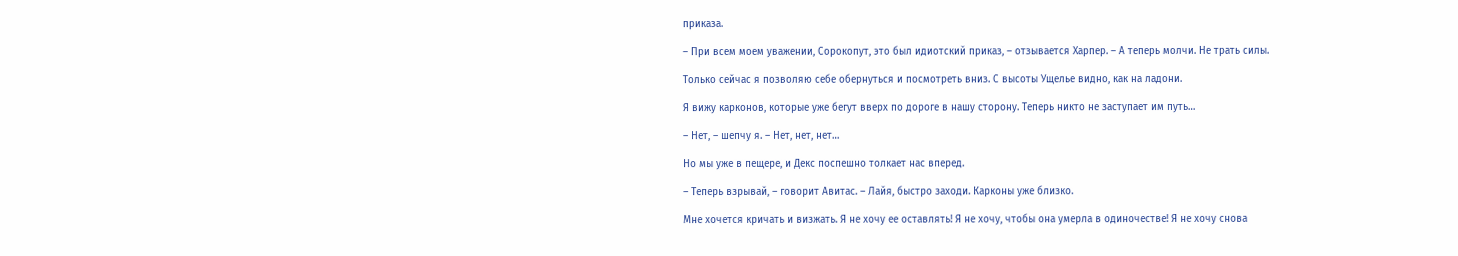приказа.

– При всем моем уважении, Сорокопут, это был идиотский приказ, – отзывается Харпер. – А теперь молчи. Не трать силы.

Только сейчас я позволяю себе обернуться и посмотреть вниз. С высоты Ущелье видно, как на ладони.

Я вижу карконов, которые уже бегут вверх по дороге в нашу сторону. Теперь никто не заступает им путь…

– Нет, – шепчу я. – Нет, нет, нет…

Но мы уже в пещере, и Декс поспешно толкает нас вперед.

– Теперь взрывай, – говорит Авитас. – Лайя, быстро заходи. Карконы уже близко.

Мне хочется кричать и визжать. Я не хочу ее оставлять! Я не хочу, чтобы она умерла в одиночестве! Я не хочу снова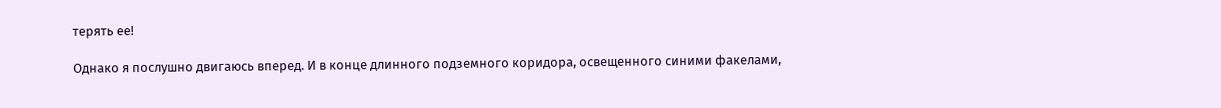терять ее!

Однако я послушно двигаюсь вперед. И в конце длинного подземного коридора, освещенного синими факелами,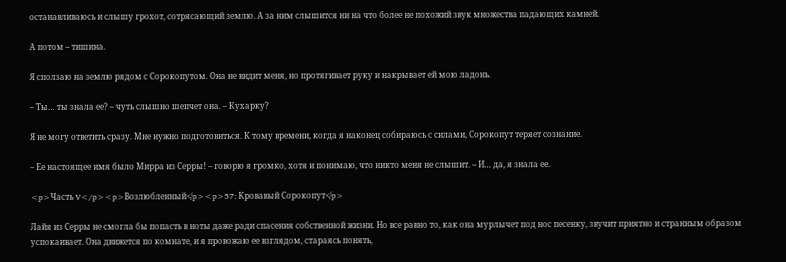останавливаюсь и слышу грохот, сотрясающий землю. А за ним слышится ни на что более не похожий звук множества падающих камней.

А потом – тишина.

Я сползаю на землю рядом с Сорокопутом. Она не видит меня, но протягивает руку и накрывает ей мою ладонь.

– Ты… ты знала ее? – чуть слышно шепчет она. – Кухарку?

Я не могу ответить сразу. Мне нужно подготовиться. К тому времени, когда я наконец собираюсь с силами, Сорокопут теряет сознание.

– Ее настоящее имя было Мирра из Серры! – говорю я громко, хотя и понимаю, что никто меня не слышит. – И… да, я знала ее.

<p>Часть V</p><p>Возлюбленный</p><p>57: Кровавый Сорокопут</p>

Лайя из Серры не смогла бы попасть в ноты даже ради спасения собственной жизни. Но все равно то, как она мурлычет под нос песенку, звучит приятно и странным образом успокаивает. Она движется по комнате, и я провожаю ее взглядом, стараясь понять,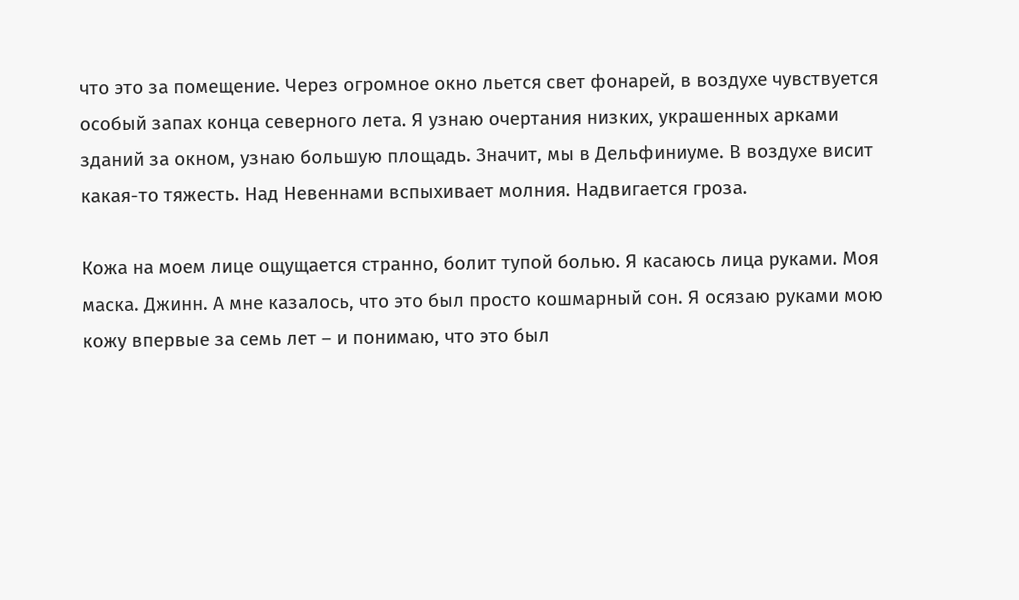что это за помещение. Через огромное окно льется свет фонарей, в воздухе чувствуется особый запах конца северного лета. Я узнаю очертания низких, украшенных арками зданий за окном, узнаю большую площадь. Значит, мы в Дельфиниуме. В воздухе висит какая-то тяжесть. Над Невеннами вспыхивает молния. Надвигается гроза.

Кожа на моем лице ощущается странно, болит тупой болью. Я касаюсь лица руками. Моя маска. Джинн. А мне казалось, что это был просто кошмарный сон. Я осязаю руками мою кожу впервые за семь лет – и понимаю, что это был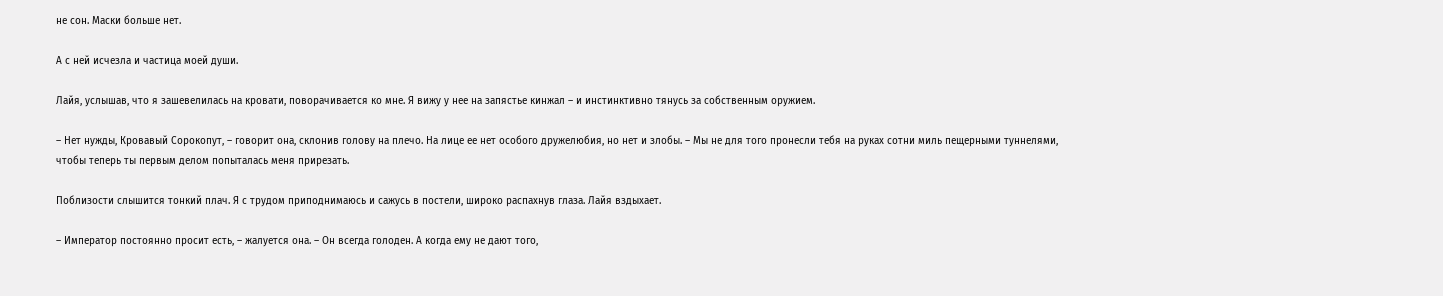не сон. Маски больше нет.

А с ней исчезла и частица моей души.

Лайя, услышав, что я зашевелилась на кровати, поворачивается ко мне. Я вижу у нее на запястье кинжал – и инстинктивно тянусь за собственным оружием.

– Нет нужды, Кровавый Сорокопут, – говорит она, склонив голову на плечо. На лице ее нет особого дружелюбия, но нет и злобы. – Мы не для того пронесли тебя на руках сотни миль пещерными туннелями, чтобы теперь ты первым делом попыталась меня прирезать.

Поблизости слышится тонкий плач. Я с трудом приподнимаюсь и сажусь в постели, широко распахнув глаза. Лайя вздыхает.

– Император постоянно просит есть, – жалуется она. – Он всегда голоден. А когда ему не дают того,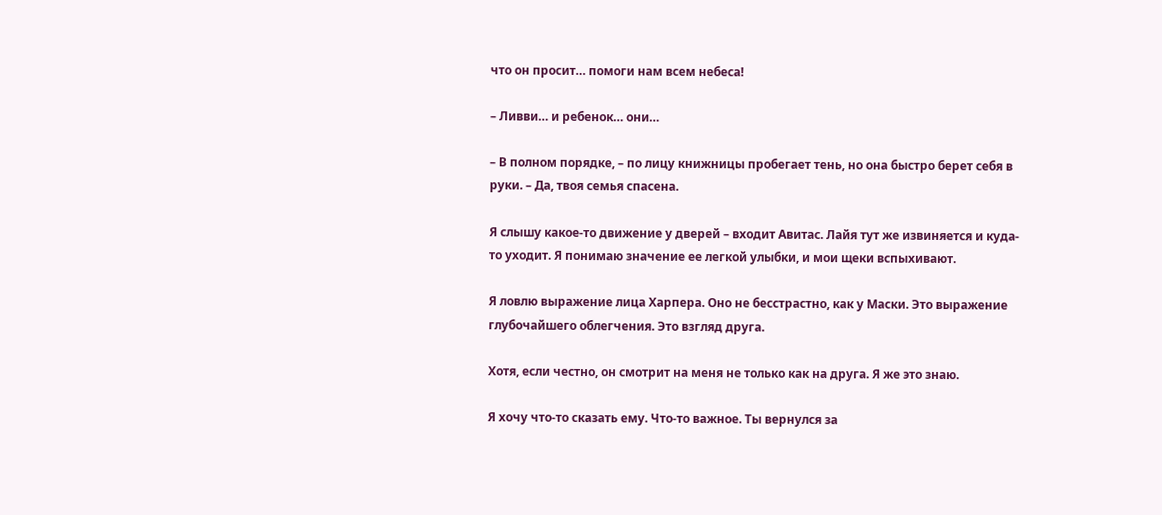что он просит… помоги нам всем небеса!

– Ливви… и ребенок… они…

– В полном порядке, – по лицу книжницы пробегает тень, но она быстро берет себя в руки. – Да, твоя семья спасена.

Я слышу какое-то движение у дверей – входит Авитас. Лайя тут же извиняется и куда-то уходит. Я понимаю значение ее легкой улыбки, и мои щеки вспыхивают.

Я ловлю выражение лица Харпера. Оно не бесстрастно, как у Маски. Это выражение глубочайшего облегчения. Это взгляд друга.

Хотя, если честно, он смотрит на меня не только как на друга. Я же это знаю.

Я хочу что-то сказать ему. Что-то важное. Ты вернулся за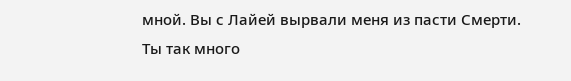мной. Вы с Лайей вырвали меня из пасти Смерти. Ты так много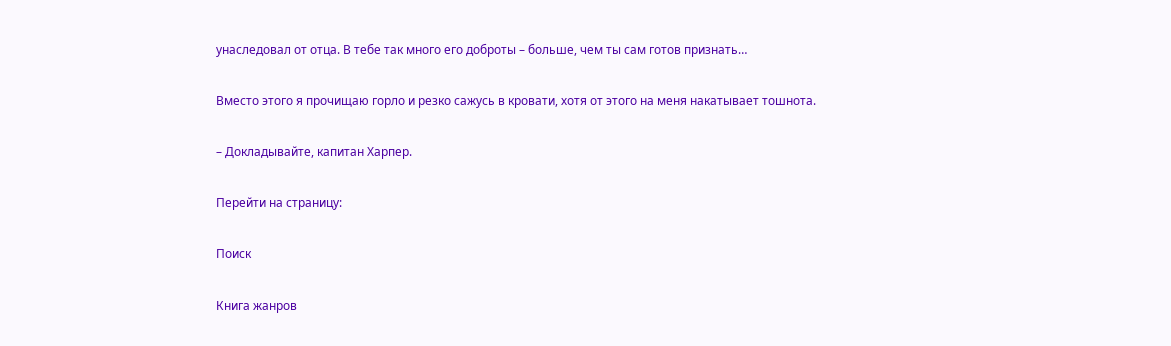унаследовал от отца. В тебе так много его доброты – больше, чем ты сам готов признать…

Вместо этого я прочищаю горло и резко сажусь в кровати, хотя от этого на меня накатывает тошнота.

– Докладывайте, капитан Харпер.

Перейти на страницу:

Поиск

Книга жанров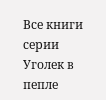Все книги серии Уголек в пепле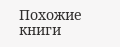Похожие книги